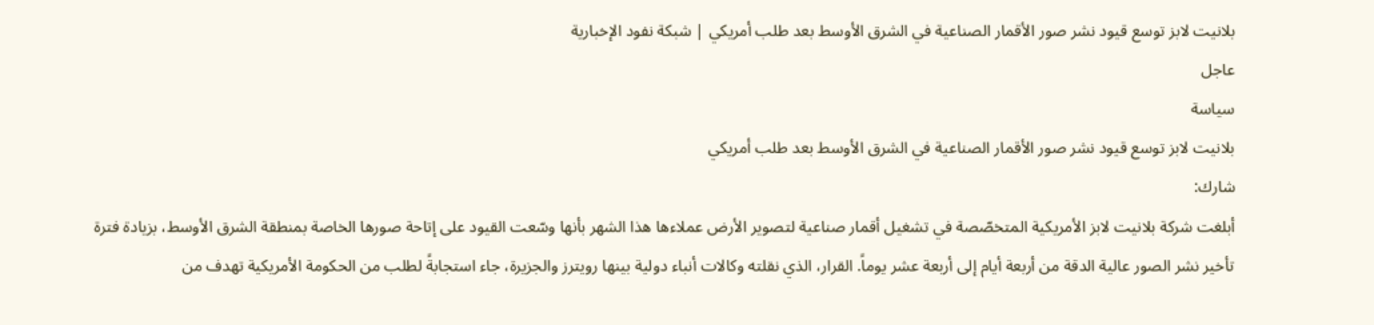بلانيت لابز توسع قيود نشر صور الأقمار الصناعية في الشرق الأوسط بعد طلب أمريكي | شبكة نفود الإخبارية
عاجل
سياسة
بلانيت لابز توسع قيود نشر صور الأقمار الصناعية في الشرق الأوسط بعد طلب أمريكي
شارك:
أبلغت شركة بلانيت لابز الأمريكية المتخصّصة في تشغيل أقمار صناعية لتصوير الأرض عملاءها هذا الشهر بأنها وسّعت القيود على إتاحة صورها الخاصة بمنطقة الشرق الأوسط، بزيادة فترة تأخير نشر الصور عالية الدقة من أربعة أيام إلى أربعة عشر يوماً. القرار، الذي نقلته وكالات أنباء دولية بينها رويترز والجزيرة، جاء استجابةً لطلب من الحكومة الأمريكية تهدف من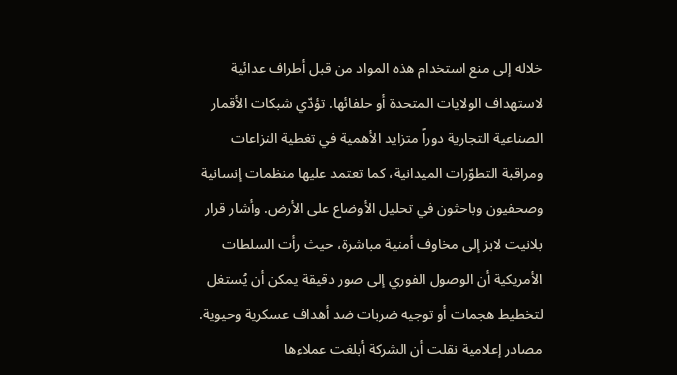خلاله إلى منع استخدام هذه المواد من قبل أطراف عدائية لاستهداف الولايات المتحدة أو حلفائها. تؤدّي شبكات الأقمار الصناعية التجارية دوراً متزايد الأهمية في تغطية النزاعات ومراقبة التطوّرات الميدانية، كما تعتمد عليها منظمات إنسانية وصحفيون وباحثون في تحليل الأوضاع على الأرض. وأشار قرار بلانيت لابز إلى مخاوف أمنية مباشرة، حيث رأت السلطات الأمريكية أن الوصول الفوري إلى صور دقيقة يمكن أن يُستغل لتخطيط هجمات أو توجيه ضربات ضد أهداف عسكرية وحيوية. مصادر إعلامية نقلت أن الشركة أبلغت عملاءها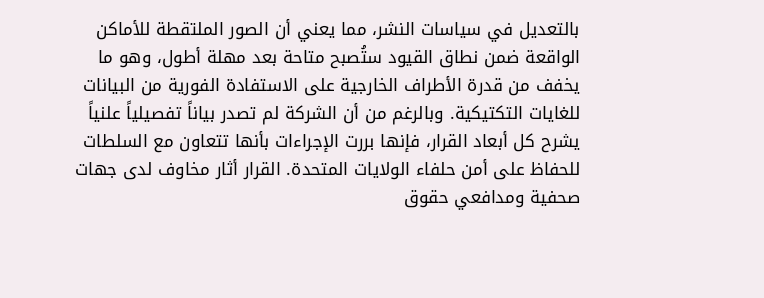بالتعديل في سياسات النشر، مما يعني أن الصور الملتقطة للأماكن الواقعة ضمن نطاق القيود ستُصبح متاحة بعد مهلة أطول، وهو ما يخفف من قدرة الأطراف الخارجية على الاستفادة الفورية من البيانات للغايات التكتيكية. وبالرغم من أن الشركة لم تصدر بياناً تفصيلياً علنياً يشرح كل أبعاد القرار، فإنها بررت الإجراءات بأنها تتعاون مع السلطات للحفاظ على أمن حلفاء الولايات المتحدة. القرار أثار مخاوف لدى جهات صحفية ومدافعي حقوق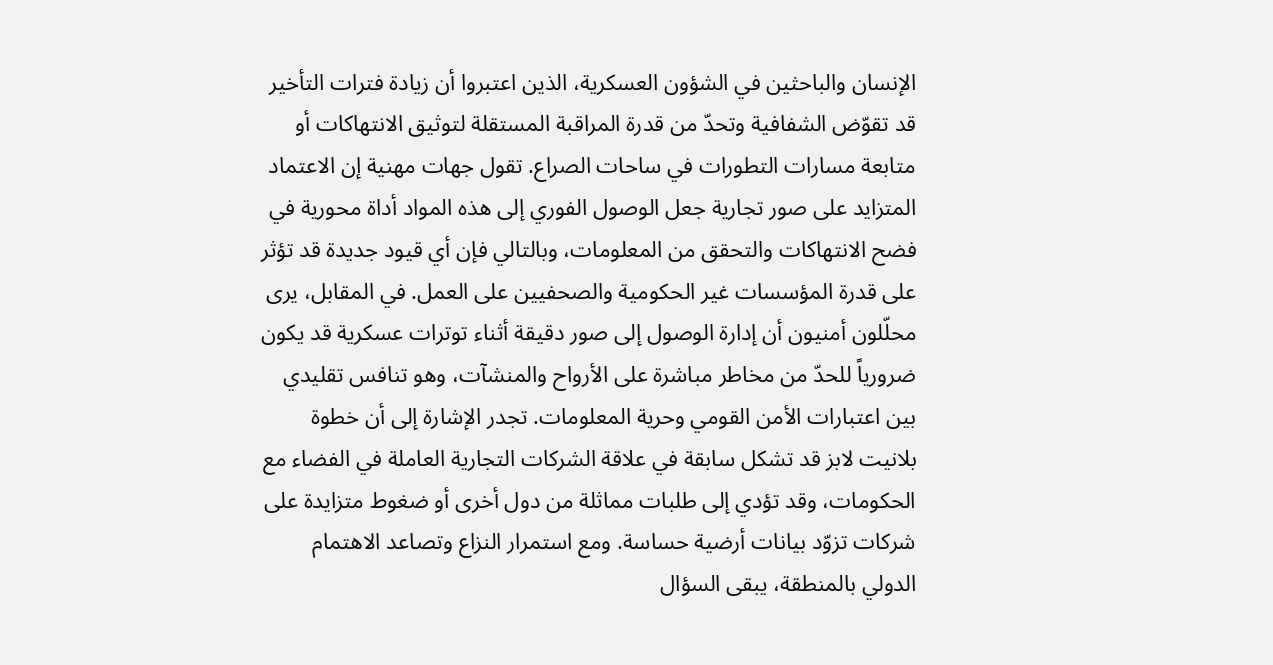الإنسان والباحثين في الشؤون العسكرية، الذين اعتبروا أن زيادة فترات التأخير قد تقوّض الشفافية وتحدّ من قدرة المراقبة المستقلة لتوثيق الانتهاكات أو متابعة مسارات التطورات في ساحات الصراع. تقول جهات مهنية إن الاعتماد المتزايد على صور تجارية جعل الوصول الفوري إلى هذه المواد أداة محورية في فضح الانتهاكات والتحقق من المعلومات، وبالتالي فإن أي قيود جديدة قد تؤثر على قدرة المؤسسات غير الحكومية والصحفيين على العمل. في المقابل، يرى محلّلون أمنيون أن إدارة الوصول إلى صور دقيقة أثناء توترات عسكرية قد يكون ضرورياً للحدّ من مخاطر مباشرة على الأرواح والمنشآت، وهو تنافس تقليدي بين اعتبارات الأمن القومي وحرية المعلومات. تجدر الإشارة إلى أن خطوة بلانيت لابز قد تشكل سابقة في علاقة الشركات التجارية العاملة في الفضاء مع الحكومات، وقد تؤدي إلى طلبات مماثلة من دول أخرى أو ضغوط متزايدة على شركات تزوّد بيانات أرضية حساسة. ومع استمرار النزاع وتصاعد الاهتمام الدولي بالمنطقة، يبقى السؤال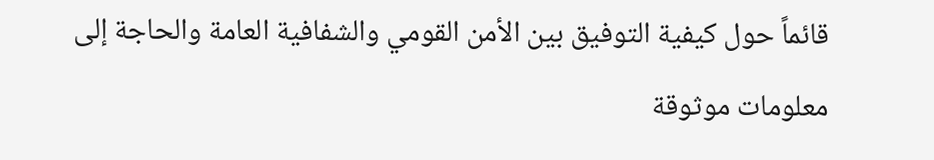قائماً حول كيفية التوفيق بين الأمن القومي والشفافية العامة والحاجة إلى معلومات موثوقة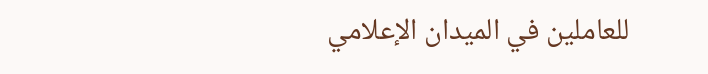للعاملين في الميدان الإعلامي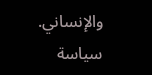والإنساني.
سياسة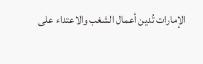الإمارات تُدين أعمال الشغب والاعتداء على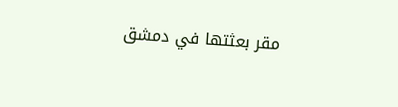مقر بعثتها في دمشق